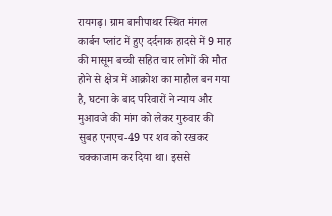रायगढ़। ग्राम बानीपाथर स्थित मंगल कार्बन प्लांट में हुए दर्दनाक हादसे में 9 माह की मासूम बच्ची सहित चार लोगों की मौत होने से क्षेत्र में आक्रोश का माहौल बन गया है, घटना के बाद परिवारों ने न्याय और मुआवजे की मांग को लेकर गुरुवार की सुबह एनएच-49 पर शव को रखकर चक्काजाम कर दिया था। इससे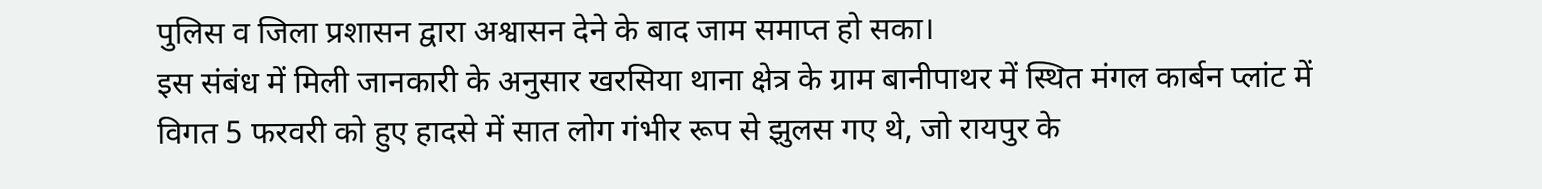पुलिस व जिला प्रशासन द्वारा अश्वासन देने के बाद जाम समाप्त हो सका।
इस संबंध में मिली जानकारी के अनुसार खरसिया थाना क्षेत्र के ग्राम बानीपाथर में स्थित मंगल कार्बन प्लांट में विगत 5 फरवरी को हुए हादसे में सात लोग गंभीर रूप से झुलस गए थे, जो रायपुर के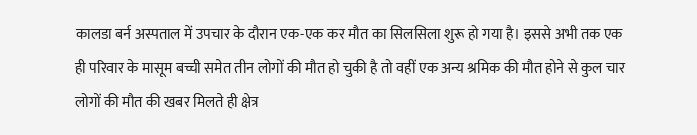कालडा बर्न अस्पताल में उपचार के दौरान एक-एक कर मौत का सिलसिला शुरू हो गया है। इससे अभी तक एक ही परिवार के मासूम बच्ची समेत तीन लोगों की मौत हो चुकी है तो वहीं एक अन्य श्रमिक की मौत होने से कुल चार लोगों की मौत की खबर मिलते ही क्षेत्र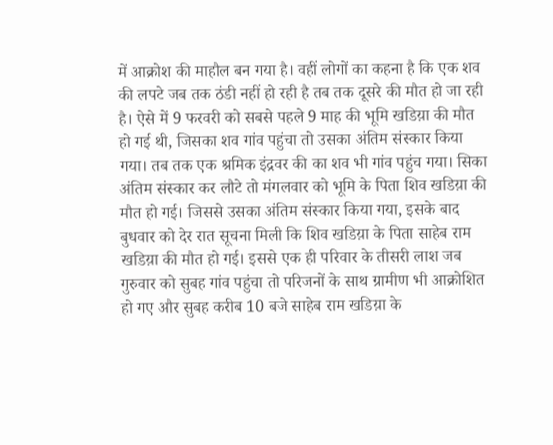में आक्रोश की माहौल बन गया है। वहीं लोगों का कहना है कि एक शव की लपटे जब तक ठंडी नहीं हो रही है तब तक दूसरे की मौत हो जा रही है। ऐसे में 9 फरवरी को सबसे पहले 9 माह की भूमि खडिय़ा की मौत हो गई थी, जिसका शव गांव पहुंचा तो उसका अंतिम संस्कार किया गया। तब तक एक श्रमिक इंद्रवर की का शव भी गांव पहुंच गया। सिका अंतिम संस्कार कर लौटे तो मंगलवार को भूमि के पिता शिव खडिय़ा की मौत हो गई। जिससे उसका अंतिम संस्कार किया गया, इसके बाद बुधवार को देर रात सूचना मिली कि शिव खडिय़ा के पिता साहेब राम खडिय़ा की मौत हो गई। इससे एक ही परिवार के तीसरी लाश जब गुरुवार को सुबह गांव पहुंचा तो परिजनों के साथ ग्रामीण भी आक्रोशित हो गए और सुबह करीब 10 बजे साहेब राम खडिय़ा के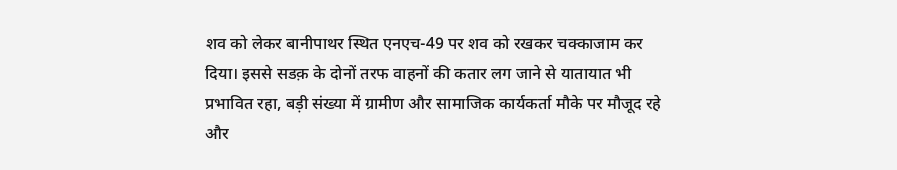शव को लेकर बानीपाथर स्थित एनएच-49 पर शव को रखकर चक्काजाम कर दिया। इससे सडक़ के दोनों तरफ वाहनों की कतार लग जाने से यातायात भी प्रभावित रहा, बड़ी संख्या में ग्रामीण और सामाजिक कार्यकर्ता मौके पर मौजूद रहे और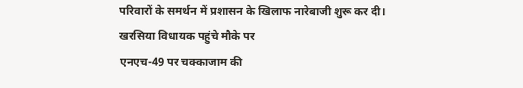परिवारों के समर्थन में प्रशासन के खिलाफ नारेबाजी शुरू कर दी।
खरसिया विधायक पहुंचे मौके पर
एनएच-49 पर चक्काजाम की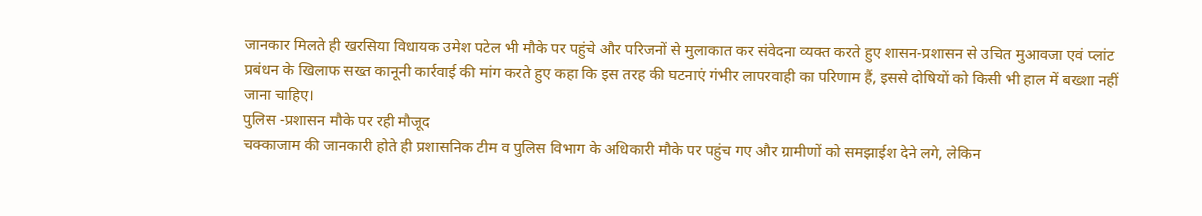जानकार मिलते ही खरसिया विधायक उमेश पटेल भी मौके पर पहुंचे और परिजनों से मुलाकात कर संवेदना व्यक्त करते हुए शासन-प्रशासन से उचित मुआवजा एवं प्लांट प्रबंधन के खिलाफ सख्त कानूनी कार्रवाई की मांग करते हुए कहा कि इस तरह की घटनाएं गंभीर लापरवाही का परिणाम हैं, इससे दोषियों को किसी भी हाल में बख्शा नहीं जाना चाहिए।
पुलिस -प्रशासन मौके पर रही मौजूद
चक्काजाम की जानकारी होते ही प्रशासनिक टीम व पुलिस विभाग के अधिकारी मौके पर पहुंच गए और ग्रामीणों को समझाईश देने लगे, लेकिन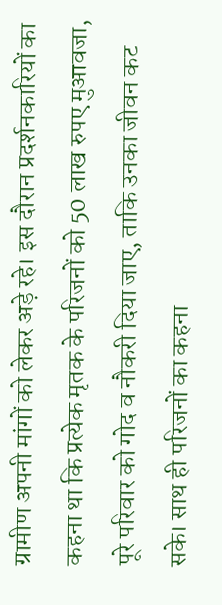ग्रामीण अपनी मांगों को लेकर अड़े रहे। इस दौरान प्रदर्शनकारियों का कहना था कि प्रत्येक मृतक के परिजनों को 50 लाख रुपए मुआवजा, पूरे परिवार को गोद व नौकरी दिया जाए, ताकि उनका जीवन कट सके। साथ ही परिजनों का कहना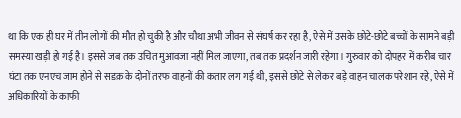था कि एक ही घर में तीन लोगों की मौत हो चुकी है और चौथा अभी जीवन से संघर्ष कर रहा है, ऐसे में उसके छोटे-छोटे बच्चों के सामने बड़ी समस्या खड़ी हो गई है। इससे जब तक उचित मुआवजा नहीं मिल जाएगा, तब तक प्रदर्शन जारी रहेगा। गुरुवार को दोपहर में करीब चार घंटा तक एनएच जाम होने से सडक़ के दोनों तरफ वाहनों की कतार लग गई थी, इससे छोटे से लेकर बड़े वाहन चालक परेशान रहे, ऐसे में अधिकारियों के काफी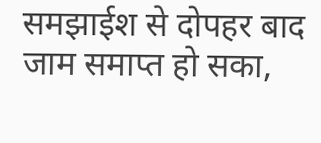समझाईश से दोपहर बाद जाम समाप्त हो सका,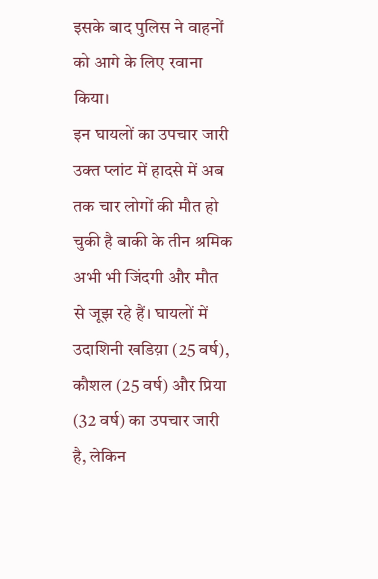इसके बाद पुलिस ने वाहनों को आगे के लिए रवाना किया।
इन घायलों का उपचार जारी
उक्त प्लांट में हादसे में अब तक चार लोगों की मौत हो चुकी है बाकी के तीन श्रमिक अभी भी जिंदगी और मौत से जूझ रहे हैं। घायलों में उदाशिनी खडिय़ा (25 वर्ष), कौशल (25 वर्ष) और प्रिया (32 वर्ष) का उपचार जारी है, लेकिन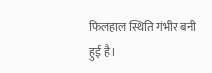फिलहाल स्थिति गंभीर बनी हुई है।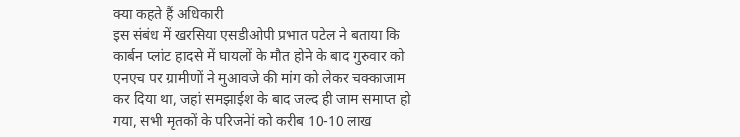क्या कहते हैं अधिकारी
इस संबंध में खरसिया एसडीओपी प्रभात पटेल ने बताया कि कार्बन प्लांट हादसे में घायलों के मौत होने के बाद गुरुवार को एनएच पर ग्रामीणों ने मुआवजे की मांग को लेकर चक्काजाम कर दिया था, जहां समझाईश के बाद जल्द ही जाम समाप्त हो गया, सभी मृतकों के परिजनेां को करीब 10-10 लाख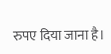रुपए दिया जाना है।